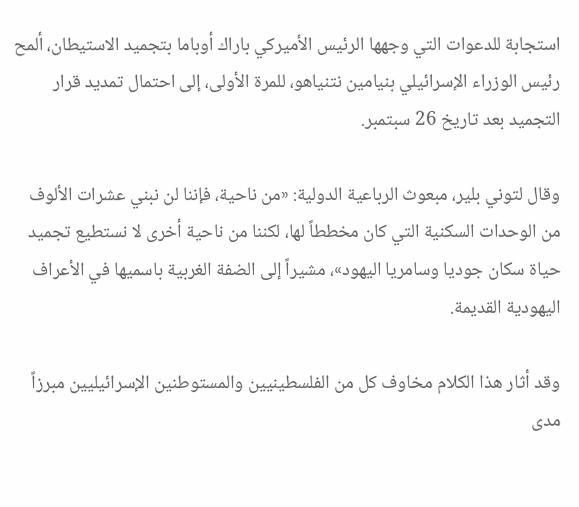استجابة للدعوات التي وجهها الرئيس الأميركي باراك أوباما بتجميد الاستيطان، ألمح رئيس الوزراء الإسرائيلي بنيامين نتنياهو، للمرة الأولى، إلى احتمال تمديد قرار التجميد بعد تاريخ 26 سبتمبر.

وقال لتوني بلير، مبعوث الرباعية الدولية: «من ناحية، فإننا لن نبني عشرات الألوف من الوحدات السكنية التي كان مخططاً لها، لكننا من ناحية أخرى لا نستطيع تجميد حياة سكان جوديا وسامريا اليهود»، مشيراً إلى الضفة الغربية باسميها في الأعراف اليهودية القديمة.

وقد أثار هذا الكلام مخاوف كل من الفلسطينيين والمستوطنين الإسرائيليين مبرزاً مدى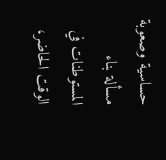حساسية وصعوبة مسألة بناء المستوطنات في الوقت الحاضر،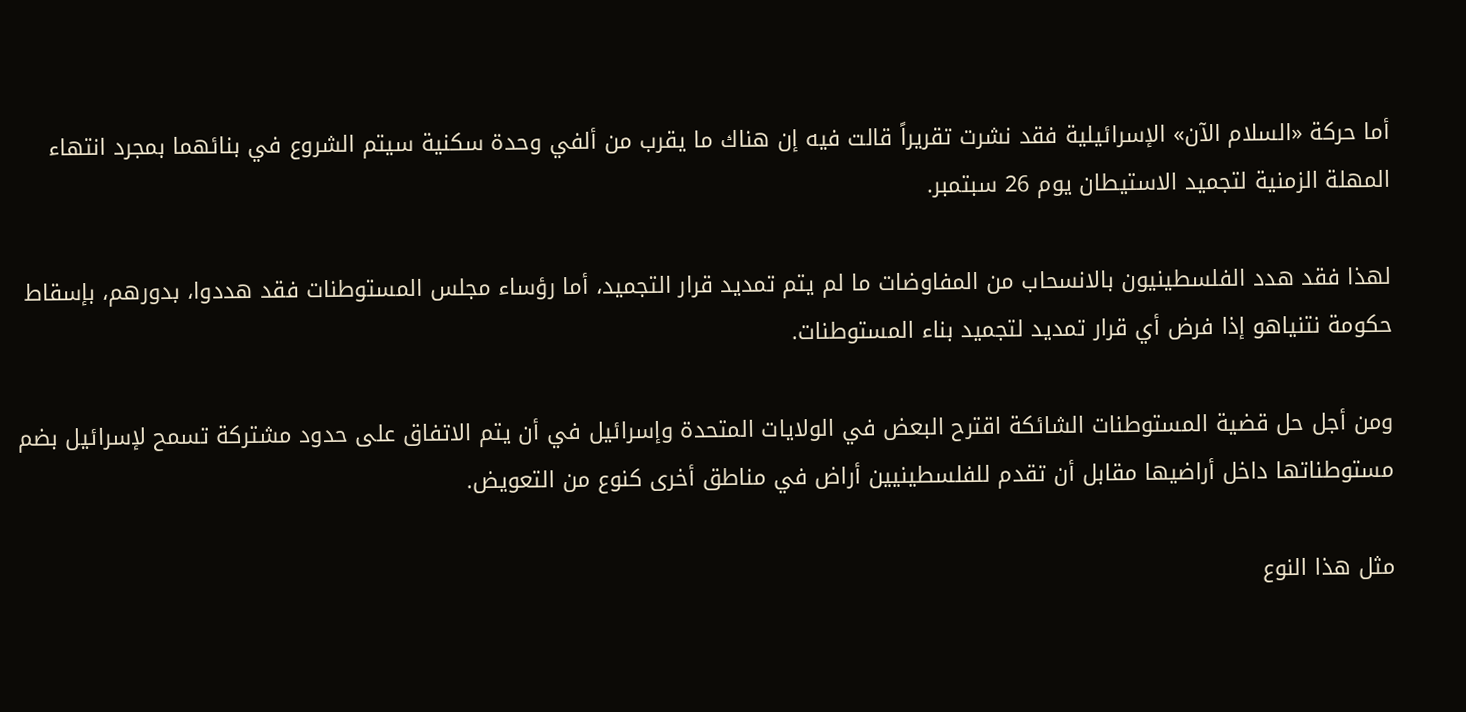أما حركة «السلام الآن» الإسرائيلية فقد نشرت تقريراً قالت فيه إن هناك ما يقرب من ألفي وحدة سكنية سيتم الشروع في بنائهما بمجرد انتهاء المهلة الزمنية لتجميد الاستيطان يوم 26 سبتمبر.

لهذا فقد هدد الفلسطينيون بالانسحاب من المفاوضات ما لم يتم تمديد قرار التجميد، أما رؤساء مجلس المستوطنات فقد هددوا، بدورهم، بإسقاط حكومة نتنياهو إذا فرض أي قرار تمديد لتجميد بناء المستوطنات.

ومن أجل حل قضية المستوطنات الشائكة اقترح البعض في الولايات المتحدة وإسرائيل في أن يتم الاتفاق على حدود مشتركة تسمح لإسرائيل بضم مستوطناتها داخل أراضيها مقابل أن تقدم للفلسطينيين أراض في مناطق أخرى كنوع من التعويض.

مثل هذا النوع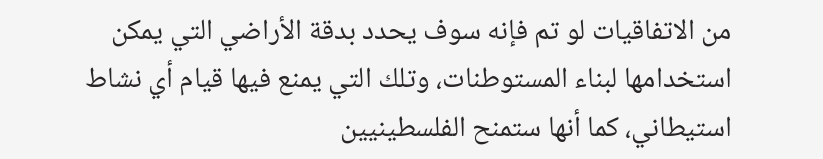من الاتفاقيات لو تم فإنه سوف يحدد بدقة الأراضي التي يمكن استخدامها لبناء المستوطنات، وتلك التي يمنع فيها قيام أي نشاط استيطاني، كما أنها ستمنح الفلسطينيين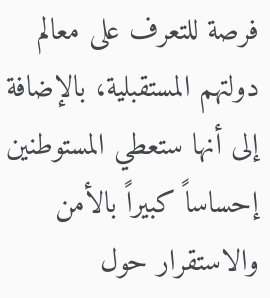فرصة للتعرف على معالم دولتهم المستقبلية، بالإضافة إلى أنها ستعطي المستوطنين إحساساً كبيراً بالأمن والاستقرار حول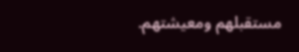مستقبلهم ومعيشتهم.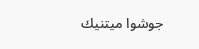جوشوا ميتنيك